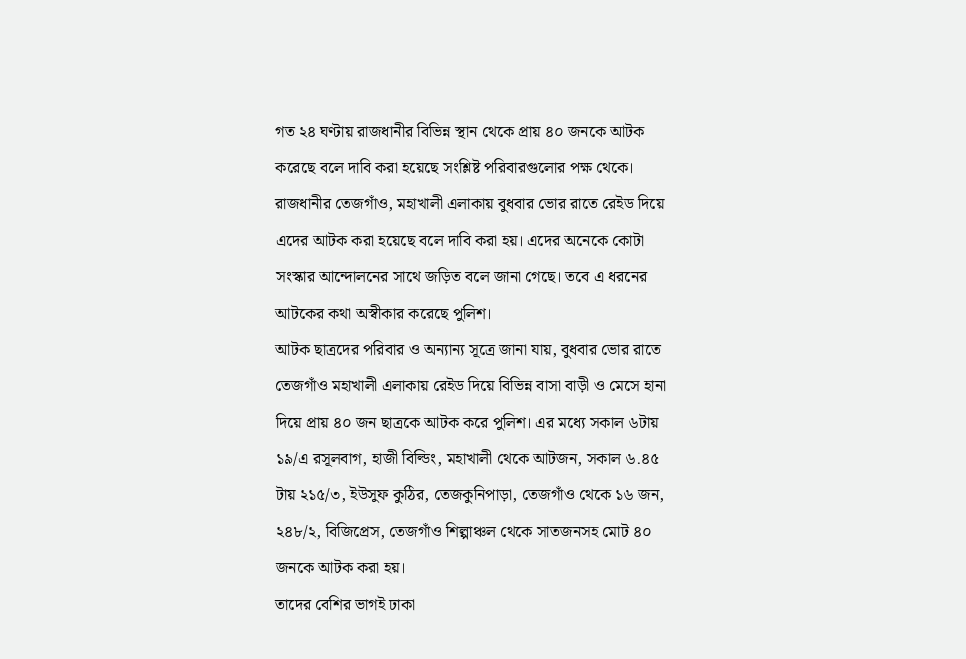গত ২৪ ঘণ্টায় রাজধানীর বিভিন্ন স্থান থেকে প্রায় ৪০ জনকে আটক করেছে বলে দাবি করা হয়েছে সংশ্লিষ্ট পরিবারগুলোর পক্ষ থেকে।
রাজধানীর তেজগাঁও, মহাখালী এলাকায় বুধবার ভোর রাতে রেইড দিয়ে এদের আটক করা হয়েছে বলে দাবি করা হয়। এদের অনেকে কোটা সংস্কার আন্দোলনের সাথে জড়িত বলে জানা গেছে। তবে এ ধরনের আটকের কথা অস্বীকার করেছে পুলিশ।
আটক ছাত্রদের পরিবার ও অন্যান্য সূত্রে জানা যায়, বুধবার ভোর রাতে তেজগাঁও মহাখালী এলাকায় রেইড দিয়ে বিভিন্ন বাসা বাড়ী ও মেসে হানা দিয়ে প্রায় ৪০ জন ছাত্রকে আটক করে পুলিশ। এর মধ্যে সকাল ৬টায় ১৯/এ রসূলবাগ, হাজী বিল্ডিং, মহাখালী থেকে আটজন, সকাল ৬.৪৫ টায় ২১৫/৩, ইউসুফ কুঠির, তেজকুনিপাড়া, তেজগাঁও থেকে ১৬ জন, ২৪৮/২, বিজিপ্রেস, তেজগাঁও শিল্পাঞ্চল থেকে সাতজনসহ মোট ৪০ জনকে আটক করা হয়।
তাদের বেশির ভাগই ঢাকা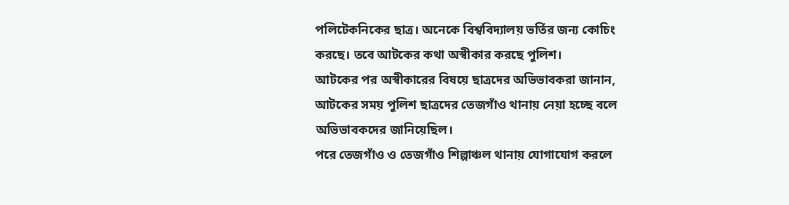পলিটেকনিকের ছাত্র। অনেকে বিশ্ববিদ্যালয় ভর্তির জন্য কোচিং করছে। তবে আটকের কথা অস্বীকার করছে পুলিশ।
আটকের পর অস্বীকারের বিষয়ে ছাত্রদের অভিভাবকরা জানান, আটকের সময় পুলিশ ছাত্রদের তেজগাঁও থানায় নেয়া হচ্ছে বলে অভিভাবকদের জানিয়েছিল।
পরে তেজগাঁও ও তেজগাঁও শিল্পাঞ্চল থানায় যোগাযোগ করলে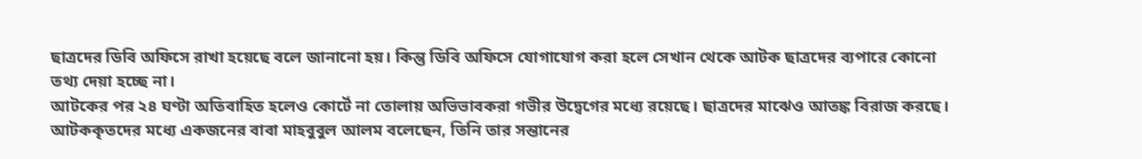ছাত্রদের ডিবি অফিসে রাখা হয়েছে বলে জানানো হয়। কিন্তু ডিবি অফিসে যোগাযোগ করা হলে সেখান থেকে আটক ছাত্রদের ব্যপারে কোনো তথ্য দেয়া হচ্ছে না।
আটকের পর ২৪ ঘণ্টা অতিবাহিত হলেও কোর্টে না তোলায় অভিভাবকরা গভীর উদ্বেগের মধ্যে রয়েছে। ছাত্রদের মাঝেও আতঙ্ক বিরাজ করছে।
আটককৃতদের মধ্যে একজনের বাবা মাহবুবুল আলম বলেছেন, তিনি তার সন্তানের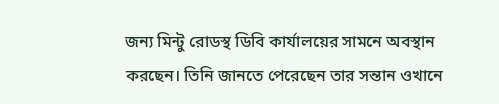জন্য মিন্টু রোডস্থ ডিবি কার্যালয়ের সামনে অবস্থান করছেন। তিনি জানতে পেরেছেন তার সন্তান ওখানে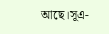আছে।সূএ-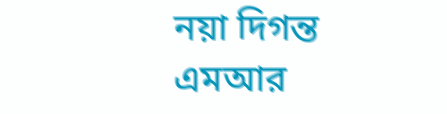নয়া দিগন্ত
এমআর